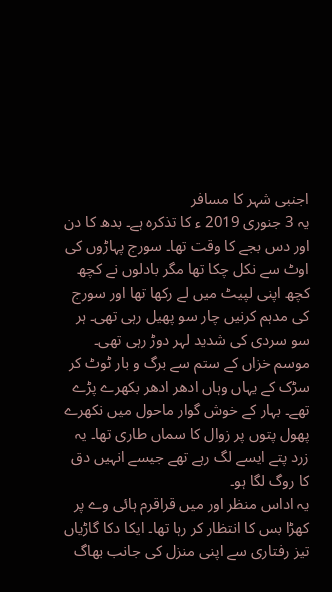اجنبی شہر کا مسافر
یہ 3 جنوری 2019 ء کا تذکرہ ہے۔ بدھ کا دن اور دس بجے کا وقت تھا۔ سورج پہاڑوں کی اوٹ سے نکل چکا تھا مگر بادلوں نے کچھ کچھ اپنی لپیٹ میں لے رکھا تھا اور سورج کی مدہم کرنیں چار سو پھیل رہی تھی۔ ہر سو سردی کی شدید لہر دوڑ رہی تھی۔ موسم خزاں کے ستم سے برگ و بار ٹوٹ کر سڑک کے یہاں وہاں ادھر ادھر بکھرے پڑے تھے۔ بہار کے خوش گوار ماحول میں نکھرے پھول پتوں پر زوال کا سماں طاری تھا۔ یہ زرد پتے ایسے لگ رہے تھے جیسے انہیں دق کا روگ لگا ہو۔
یہ اداس منظر اور میں قراقرم ہائی وے پر کھڑا بس کا انتظار کر رہا تھا۔ ایکا دکا گاڑیاں تیز رفتاری سے اپنی منزل کی جانب بھاگ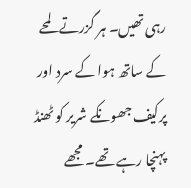رہی تھیں۔ ہر گزرتے لمحے کے ساتھ ہوا کے سرد اور پرکیف جھونکے شریر کو ٹھنڈ پہنچا رہے تھے۔ مجھے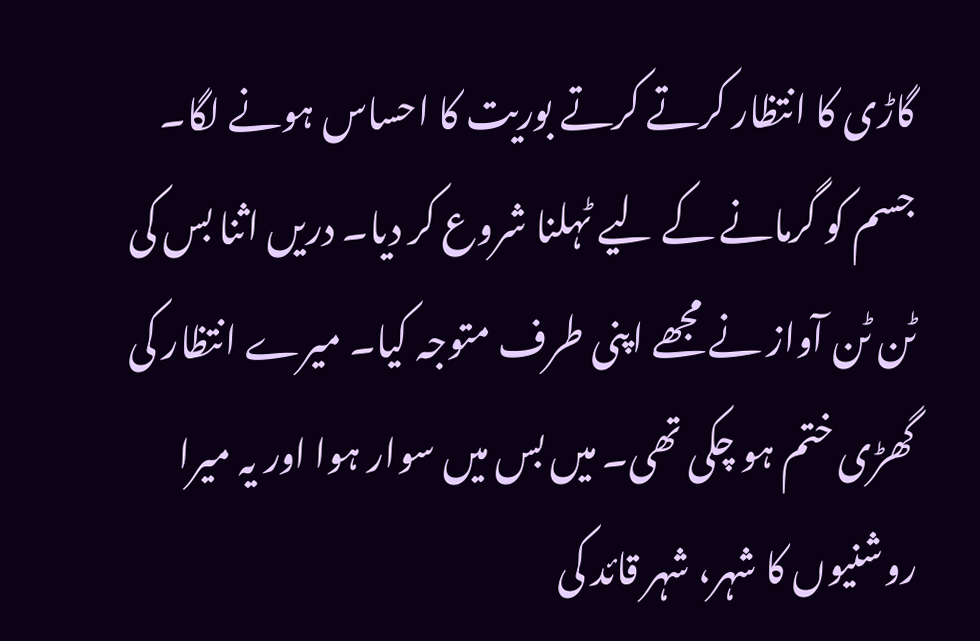گاڑی کا انتظار کرتے کرتے بوریت کا احساس ہونے لگا۔ جسم کو گرمانے کے لیے ٹہلنا شروع کر دیا۔ دریں اثنا بس کی ٹن ٹن آواز نے مجھے اپنی طرف متوجہ کیا۔ میرے انتظار کی گھڑی ختم ہو چکی تھی۔ میں بس میں سوار ہوا اور یہ میرا روشنیوں کا شہر، شہر قائد کی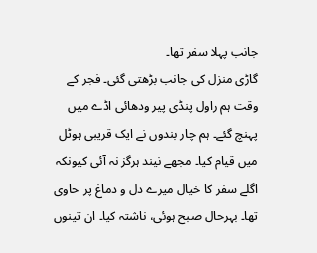جانب پہلا سفر تھا۔
گاڑی منزل کی جانب بڑھتی گئی۔ فجر کے وقت ہم راول پنڈی پیر ودھائی اڈے میں پہنچ گئے۔ ہم چار بندوں نے ایک قریبی ہوٹل میں قیام کیا۔ مجھے نیند ہرگز نہ آئی کیونکہ اگلے سفر کا خیال میرے دل و دماغ پر حاوی تھا۔ بہرحال صبح ہوئی، ناشتہ کیا۔ ان تینوں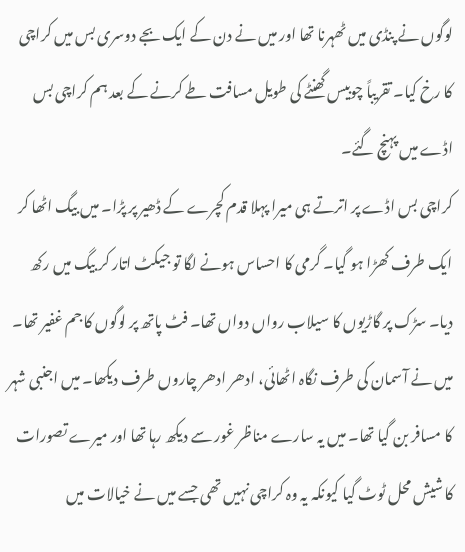لوگوں نے پنڈی میں ٹھہرنا تھا اور میں نے دن کے ایک بجے دوسری بس میں کراچی کا رخ کیا۔ تقریباً چوبیس گھنٹے کی طویل مسافت طے کرنے کے بعد ہم کراچی بس اڈے میں پہنچ گئے۔
کراچی بس اڈے پر اترتے ہی میرا پہلا قدم کچرے کے ڈھیر پر پڑا۔ میں بیگ اٹھا کر ایک طرف کھڑا ہو گیا۔ گرمی کا احساس ہونے لگا تو جیکٹ اتار کر بیگ میں رکھ دیا۔ سڑک پر گاڑیوں کا سیلاب رواں دواں تھا۔ فٹ پاتھ پر لوگوں کا جم غفیر تھا۔ میں نے آسمان کی طرف نگاہ اٹھائی، ادھر ادھر چاروں طرف دیکھا۔ میں اجنبی شہر کا مسافر بن گیا تھا۔ میں یہ سارے مناظر غور سے دیکھ رہا تھا اور میرے تصورات کا شیش محل ٹوٹ گیا کیونکہ یہ وہ کراچی نہیں تھی جسے میں نے خیالات میں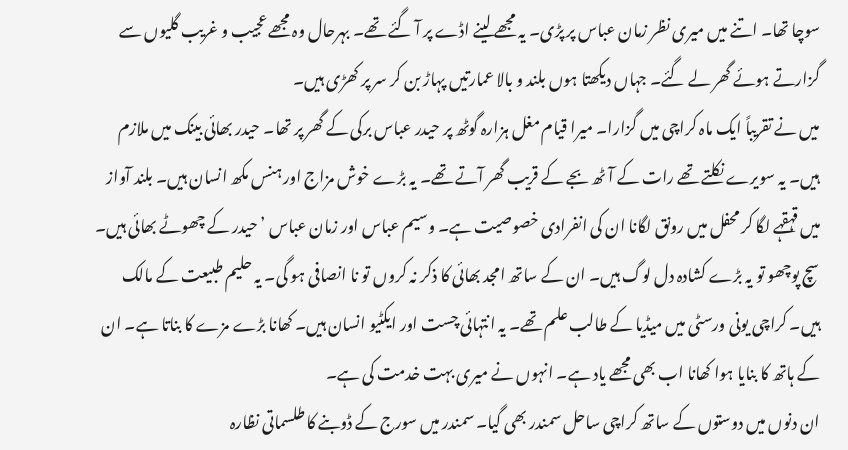سوچا تھا۔ اتنے میں میری نظر زمان عباس پر پڑی۔ یہ مجھے لینے اڈے پر آ گئے تھے۔ بہرحال وہ مجھے عجیب و غریب گلیوں سے گزارتے ہوئے گھر لے گئے۔ جہاں دیکھتا ہوں بلند و بالا عمارتیں پہاڑ بن کر سر پر کھڑی ہیں۔
میں نے تقریباً ایک ماہ کراچی میں گزارا۔ میرا قیام مغل ہزارہ گوٹھ پر حیدر عباس برکی کے گھر پر تھا۔ حیدر بھائی بینک میں ملازم ہیں۔ یہ سویرے نکلتے تھے رات کے آٹھ بجے کے قریب گھر آتے تھے۔ یہ بڑے خوش مزاج اور ہنس مکھ انسان ہیں۔ بلند آواز میں قہقہے لگا کر محفل میں رونق لگانا ان کی انفرادی خصوصیت ہے۔ وسیم عباس اور زمان عباس ’حیدر کے چھوٹے بھائی ہیں۔ سچ پوچھو تو یہ بڑے کشادہ دل لوگ ہیں۔ ان کے ساتھ امجد بھائی کا ذکر نہ کروں تو نا انصافی ہو گی۔ یہ حلیم طبیعت کے مالک ہیں۔ کراچی یونی ورسٹی میں میڈیا کے طالب علم تھے۔ یہ انتہائی چست اور ایکٹیو انسان ہیں۔ کھانا بڑے مزے کا بناتا ہے۔ ان کے ہاتھ کا بنایا ہوا کھانا اب بھی مجھے یاد ہے۔ انہوں نے میری بہت خدمت کی ہے۔
ان دنوں میں دوستوں کے ساتھ کراچی ساحل سمندر بھی گیا۔ سمندر میں سورج کے ڈوبنے کا طلسماتی نظارہ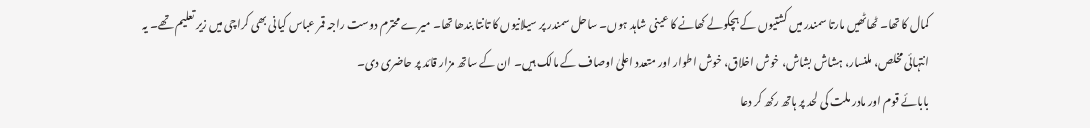کمال کا تھا۔ ٹھاٹھیں مارتا سمندر میں کشتیوں کے ہچکولے کھانے کا عینی شاہد ہوں۔ ساحل سمندر پر سیلانیوں کا تانتا بندھا تھا۔ میرے محترم دوست راجہ قمر عباس کیانی بھی کراچی میں زیر تعلیم تھے۔ یہ انتہائی مخلص، ملنسار، ہشاش بشاش، خوش اخلاق، خوش اطوار اور متعدد اعلیٰ اوصاف کے مالک ہیں۔ ان کے ساتھ مزار قائد پر حاضری دی۔
بابائے قوم اور مادر ملت کی لحد پر ہاتھ رکھ کر دعا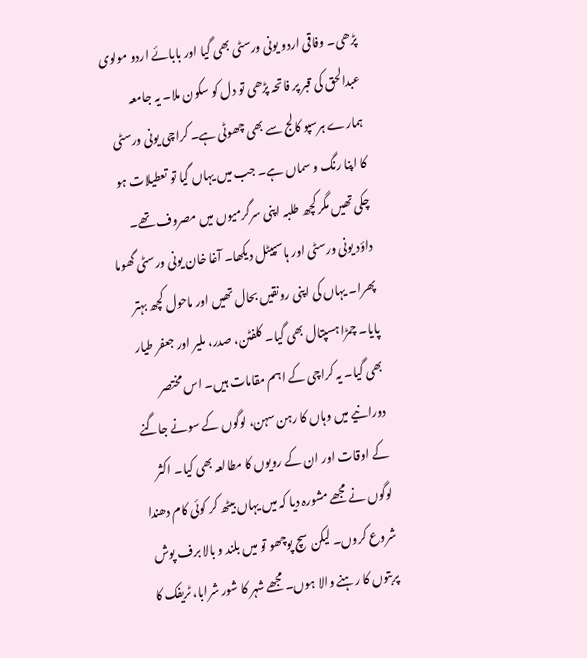پڑھی۔ وفاقی اردو یونی ورسٹی بھی گیا اور بابائے اردو مولوی عبدالحق کی قبر پر فاتحہ پڑھی تو دل کو سکون ملا۔ یہ جامعہ ہمارے ہرسپو کالج سے بھی چھوٹی ہے۔ کراچی یونی ورسٹی کا اپنا رنگ و سماں ہے۔ جب میں یہاں گیا تو تعطیلات ہو چکی تھیں مگر کچھ طلبہ اپنی سرگرمیوں میں مصروف تھے۔
داؤد یونی ورسٹی اور ہاسپیٹل دیکھا۔ آغا خان یونی ورسٹی گھوما پھرا۔ یہاں کی اپنی رونقیں بحال تھیں اور ماحول کچھ بہتر پایا۔ چمڑا ہسپتال بھی گیا۔ کلفٹن، صدر، ملیر اور جعفر طیار بھی گیا۔ یہ کراچی کے اہم مقامات ہیں۔ اس مختصر دورانیے میں وہاں کا رہن سہن، لوگوں کے سونے جاگنے کے اوقات اور ان کے رویوں کا مطالعہ بھی کیا۔ اکثر لوگوں نے مجھے مشورہ دیا کہ میں یہاں بیٹھ کر کوئی کام دھندا شروع کروں۔ لیکن سچ پوچھو تو میں بلند و بالا برف پوش پربتوں کا رہنے والا ہوں۔ مجھے شہر کا شور شرابا، ٹریفک کا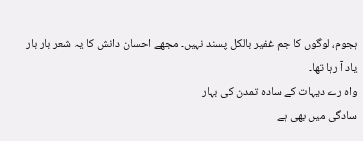ہجوم، لوگوں کا جم غفیر بالکل پسند نہیں۔ مجھے احسان دانش کا یہ شعر بار بار یاد آ رہا تھا۔
واہ رے دیہات کے سادہ تمدن کی بہار
سادگی میں بھی ہے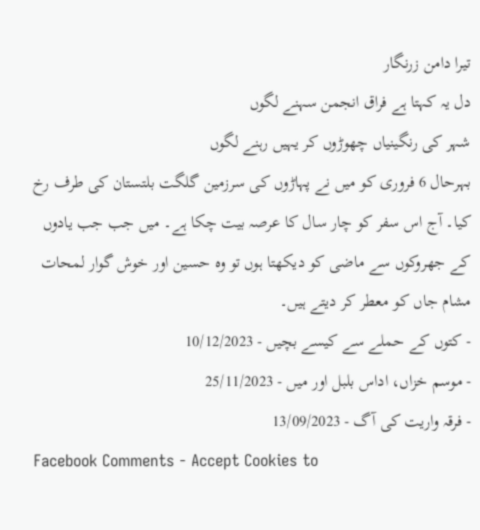تیرا دامن زرنگار
دل یہ کہتا ہے فراق انجمن سہنے لگوں
شہر کی رنگینیاں چھوڑوں کر یہیں رہنے لگوں
بہرحال 6 فروری کو میں نے پہاڑوں کی سرزمین گلگت بلتستان کی طرف رخ کیا۔ آج اس سفر کو چار سال کا عرصہ بیت چکا ہے۔ میں جب جب یادوں کے جھروکوں سے ماضی کو دیکھتا ہوں تو وہ حسین اور خوش گوار لمحات مشام جاں کو معطر کر دیتے ہیں۔
- کتوں کے حملے سے کیسے بچیں - 10/12/2023
- موسم خزاں، اداس بلبل اور میں - 25/11/2023
- فرقہ واریت کی آگ - 13/09/2023
Facebook Comments - Accept Cookies to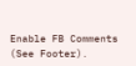Enable FB Comments (See Footer).